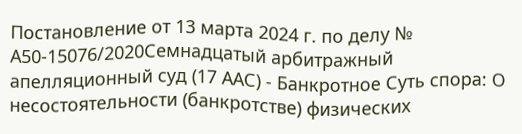Постановление от 13 марта 2024 г. по делу № А50-15076/2020Семнадцатый арбитражный апелляционный суд (17 ААС) - Банкротное Суть спора: О несостоятельности (банкротстве) физических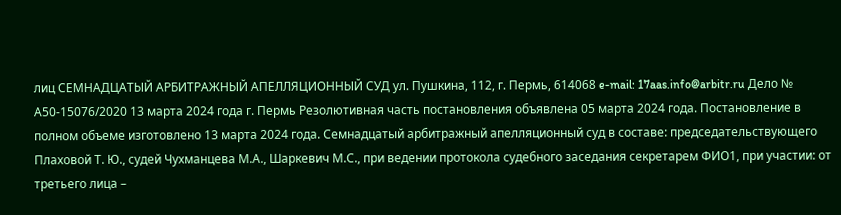лиц СЕМНАДЦАТЫЙ АРБИТРАЖНЫЙ АПЕЛЛЯЦИОННЫЙ СУД ул. Пушкина, 112, г. Пермь, 614068 e-mail: 17aas.info@arbitr.ru Дело № А50-15076/2020 13 марта 2024 года г. Пермь Резолютивная часть постановления объявлена 05 марта 2024 года. Постановление в полном объеме изготовлено 13 марта 2024 года. Семнадцатый арбитражный апелляционный суд в составе: председательствующего Плаховой Т. Ю., судей Чухманцева М.А., Шаркевич М.С., при ведении протокола судебного заседания секретарем ФИО1, при участии: от третьего лица –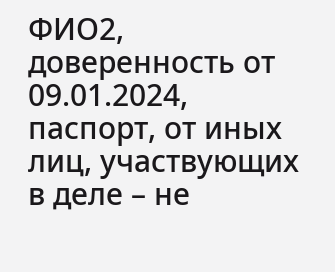ФИО2, доверенность от 09.01.2024, паспорт, от иных лиц, участвующих в деле – не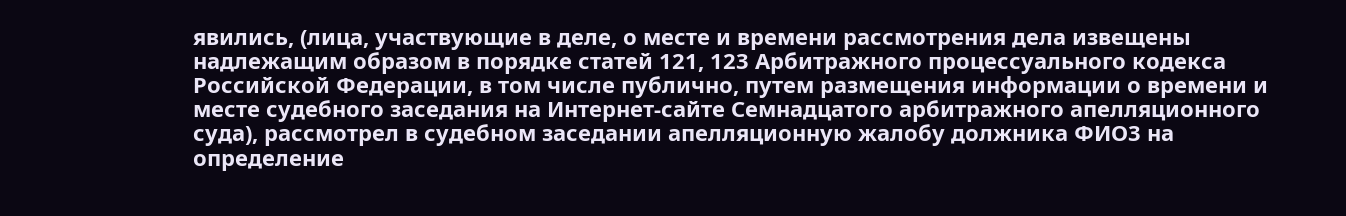явились, (лица, участвующие в деле, о месте и времени рассмотрения дела извещены надлежащим образом в порядке статей 121, 123 Арбитражного процессуального кодекса Российской Федерации, в том числе публично, путем размещения информации о времени и месте судебного заседания на Интернет-сайте Семнадцатого арбитражного апелляционного суда), рассмотрел в судебном заседании апелляционную жалобу должника ФИО3 на определение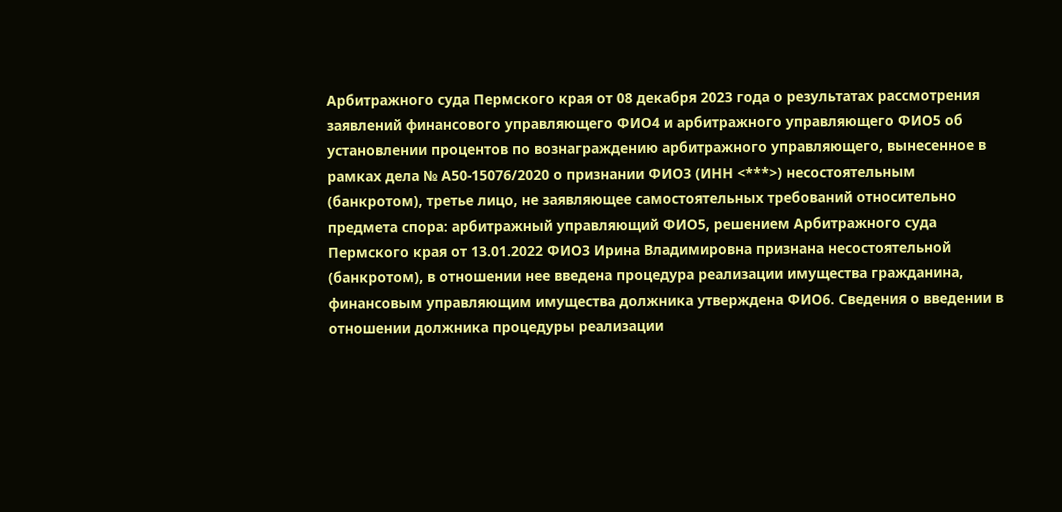Арбитражного суда Пермского края от 08 декабря 2023 года о результатах рассмотрения заявлений финансового управляющего ФИО4 и арбитражного управляющего ФИО5 об установлении процентов по вознаграждению арбитражного управляющего, вынесенное в рамках дела № А50-15076/2020 о признании ФИО3 (ИНН <***>) несостоятельным (банкротом), третье лицо, не заявляющее самостоятельных требований относительно предмета спора: арбитражный управляющий ФИО5, решением Арбитражного суда Пермского края от 13.01.2022 ФИО3 Ирина Владимировна признана несостоятельной (банкротом), в отношении нее введена процедура реализации имущества гражданина, финансовым управляющим имущества должника утверждена ФИО6. Сведения о введении в отношении должника процедуры реализации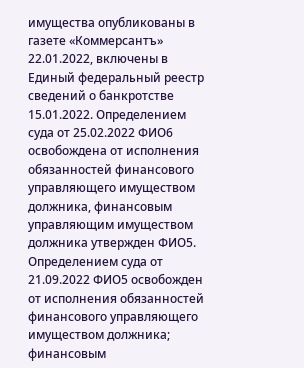имущества опубликованы в газете «Коммерсантъ» 22.01.2022, включены в Единый федеральный реестр сведений о банкротстве 15.01.2022. Определением суда от 25.02.2022 ФИО6 освобождена от исполнения обязанностей финансового управляющего имуществом должника, финансовым управляющим имуществом должника утвержден ФИО5. Определением суда от 21.09.2022 ФИО5 освобожден от исполнения обязанностей финансового управляющего имуществом должника; финансовым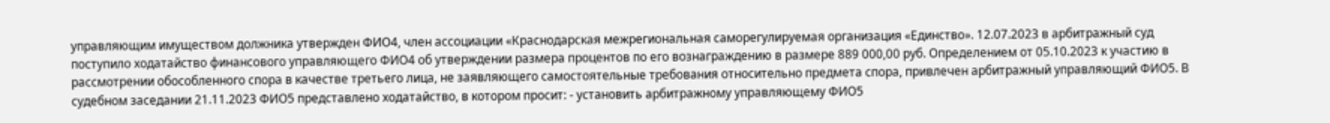управляющим имуществом должника утвержден ФИО4, член ассоциации «Краснодарская межрегиональная саморегулируемая организация «Единство». 12.07.2023 в арбитражный суд поступило ходатайство финансового управляющего ФИО4 об утверждении размера процентов по его вознаграждению в размере 889 000,00 руб. Определением от 05.10.2023 к участию в рассмотрении обособленного спора в качестве третьего лица, не заявляющего самостоятельные требования относительно предмета спора, привлечен арбитражный управляющий ФИО5. В судебном заседании 21.11.2023 ФИО5 представлено ходатайство, в котором просит: - установить арбитражному управляющему ФИО5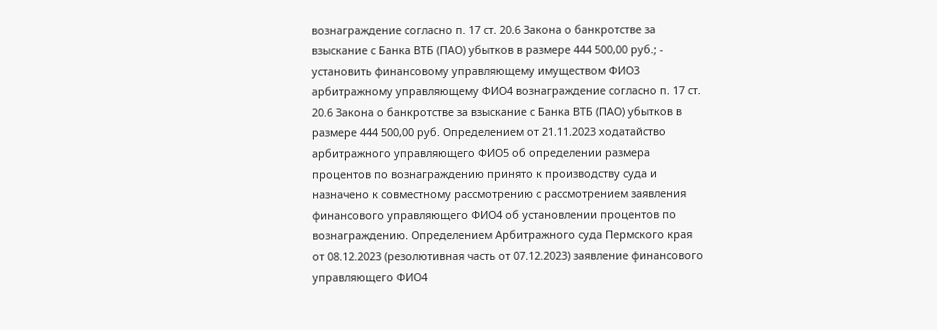вознаграждение согласно п. 17 ст. 20.6 Закона о банкротстве за взыскание с Банка ВТБ (ПАО) убытков в размере 444 500,00 руб.; - установить финансовому управляющему имуществом ФИО3 арбитражному управляющему ФИО4 вознаграждение согласно п. 17 ст. 20.6 Закона о банкротстве за взыскание с Банка ВТБ (ПАО) убытков в размере 444 500,00 руб. Определением от 21.11.2023 ходатайство арбитражного управляющего ФИО5 об определении размера процентов по вознаграждению принято к производству суда и назначено к совместному рассмотрению с рассмотрением заявления финансового управляющего ФИО4 об установлении процентов по вознаграждению. Определением Арбитражного суда Пермского края от 08.12.2023 (резолютивная часть от 07.12.2023) заявление финансового управляющего ФИО4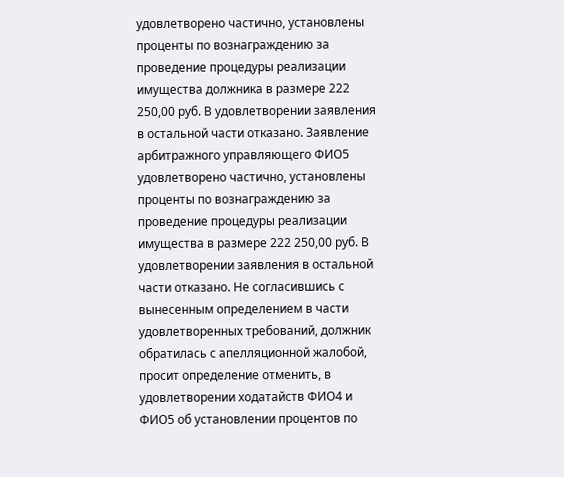удовлетворено частично, установлены проценты по вознаграждению за проведение процедуры реализации имущества должника в размере 222 250,00 руб. В удовлетворении заявления в остальной части отказано. Заявление арбитражного управляющего ФИО5 удовлетворено частично, установлены проценты по вознаграждению за проведение процедуры реализации имущества в размере 222 250,00 руб. В удовлетворении заявления в остальной части отказано. Не согласившись с вынесенным определением в части удовлетворенных требований, должник обратилась с апелляционной жалобой, просит определение отменить, в удовлетворении ходатайств ФИО4 и ФИО5 об установлении процентов по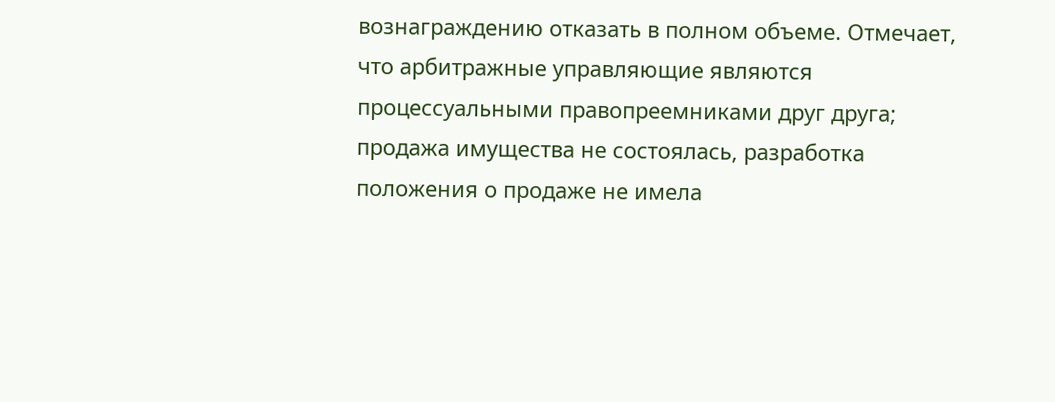вознаграждению отказать в полном объеме. Отмечает, что арбитражные управляющие являются процессуальными правопреемниками друг друга; продажа имущества не состоялась, разработка положения о продаже не имела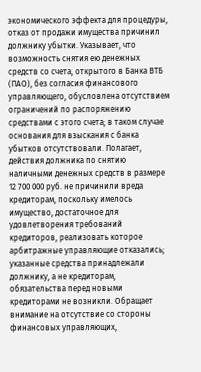экономического эффекта для процедуры, отказ от продажи имущества причинил должнику убытки. Указывает, что возможность снятия ею денежных средств со счета, открытого в Банка ВТБ (ПАО), без согласия финансового управляющего, обусловлена отсутствием ограничений по распоряжению средствами с этого счета; в таком случае основания для взыскания с банка убытков отсутствовали. Полагает, действия должника по снятию наличными денежных средств в размере 12 700 000 руб. не причинили вреда кредиторам, поскольку имелось имущество, достаточное для удовлетворения требований кредиторов, реализовать которое арбитражные управляющие отказались; указанные средства принадлежали должнику, а не кредиторам, обязательства перед новыми кредиторами не возникли. Обращает внимание на отсутствие со стороны финансовых управляющих,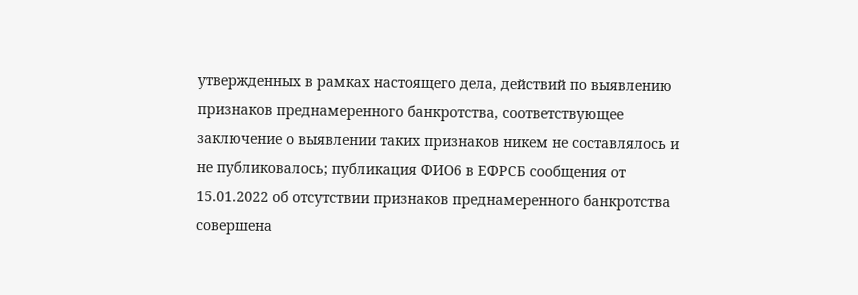утвержденных в рамках настоящего дела, действий по выявлению признаков преднамеренного банкротства, соответствующее заключение о выявлении таких признаков никем не составлялось и не публиковалось; публикация ФИО6 в ЕФРСБ сообщения от 15.01.2022 об отсутствии признаков преднамеренного банкротства совершена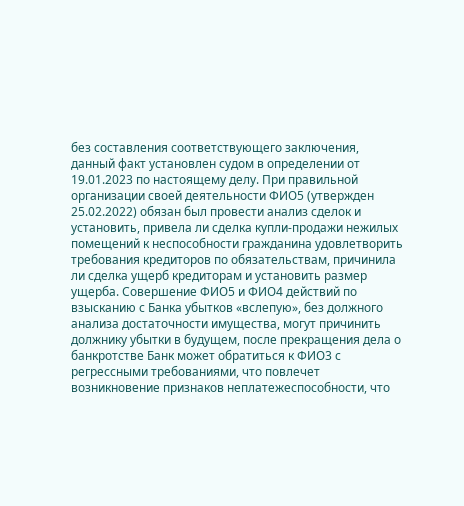без составления соответствующего заключения, данный факт установлен судом в определении от 19.01.2023 по настоящему делу. При правильной организации своей деятельности ФИО5 (утвержден 25.02.2022) обязан был провести анализ сделок и установить, привела ли сделка купли-продажи нежилых помещений к неспособности гражданина удовлетворить требования кредиторов по обязательствам, причинила ли сделка ущерб кредиторам и установить размер ущерба. Совершение ФИО5 и ФИО4 действий по взысканию с Банка убытков «вслепую», без должного анализа достаточности имущества, могут причинить должнику убытки в будущем, после прекращения дела о банкротстве Банк может обратиться к ФИО3 с регрессными требованиями, что повлечет возникновение признаков неплатежеспособности, что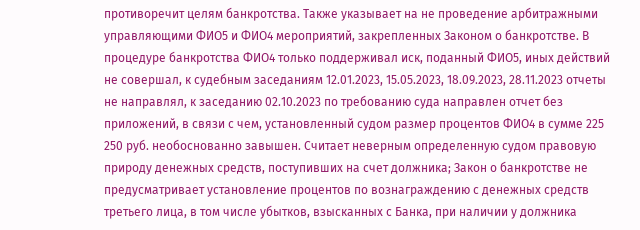противоречит целям банкротства. Также указывает на не проведение арбитражными управляющими ФИО5 и ФИО4 мероприятий, закрепленных Законом о банкротстве. В процедуре банкротства ФИО4 только поддерживал иск, поданный ФИО5, иных действий не совершал, к судебным заседаниям 12.01.2023, 15.05.2023, 18.09.2023, 28.11.2023 отчеты не направлял, к заседанию 02.10.2023 по требованию суда направлен отчет без приложений, в связи с чем, установленный судом размер процентов ФИО4 в сумме 225 250 руб. необоснованно завышен. Считает неверным определенную судом правовую природу денежных средств, поступивших на счет должника; Закон о банкротстве не предусматривает установление процентов по вознаграждению с денежных средств третьего лица, в том числе убытков, взысканных с Банка, при наличии у должника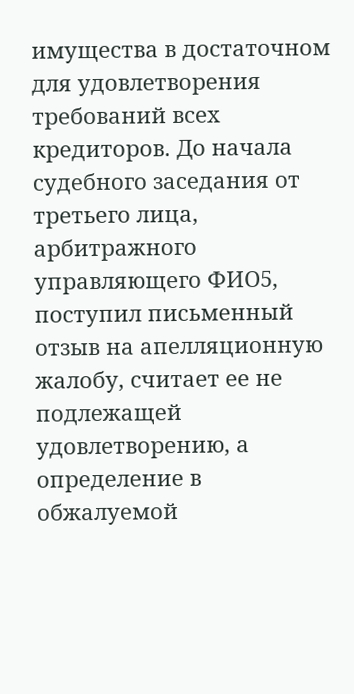имущества в достаточном для удовлетворения требований всех кредиторов. До начала судебного заседания от третьего лица, арбитражного управляющего ФИО5, поступил письменный отзыв на апелляционную жалобу, считает ее не подлежащей удовлетворению, а определение в обжалуемой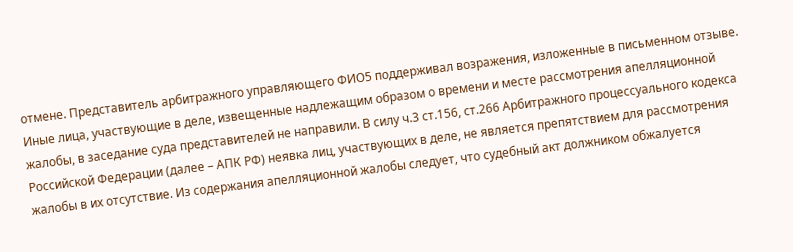отмене. Представитель арбитражного управляющего ФИО5 поддерживал возражения, изложенные в письменном отзыве. Иные лица, участвующие в деле, извещенные надлежащим образом о времени и месте рассмотрения апелляционной жалобы, в заседание суда представителей не направили. В силу ч.3 ст.156, ст.266 Арбитражного процессуального кодекса Российской Федерации (далее – АПК РФ) неявка лиц, участвующих в деле, не является препятствием для рассмотрения жалобы в их отсутствие. Из содержания апелляционной жалобы следует, что судебный акт должником обжалуется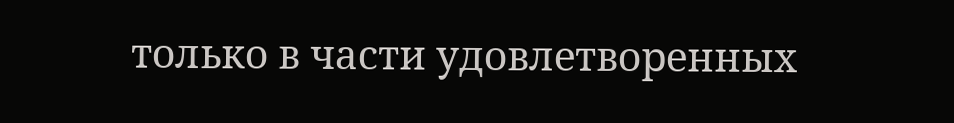только в части удовлетворенных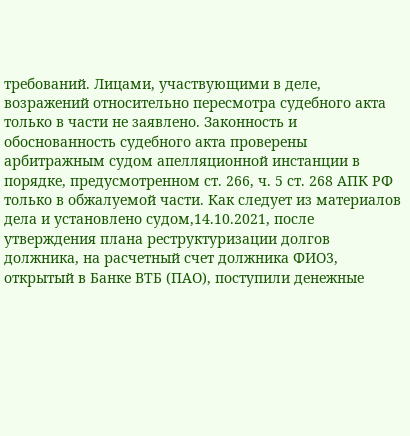требований. Лицами, участвующими в деле, возражений относительно пересмотра судебного акта только в части не заявлено. Законность и обоснованность судебного акта проверены арбитражным судом апелляционной инстанции в порядке, предусмотренном ст. 266, ч. 5 ст. 268 АПК РФ только в обжалуемой части. Как следует из материалов дела и установлено судом,14.10.2021, после утверждения плана реструктуризации долгов должника, на расчетный счет должника ФИО3, открытый в Банке ВТБ (ПАО), поступили денежные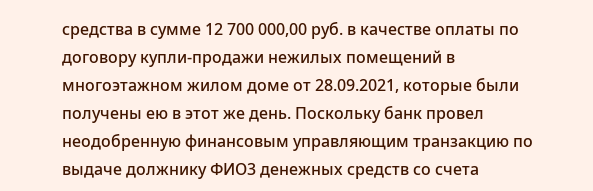средства в сумме 12 700 000,00 руб. в качестве оплаты по договору купли-продажи нежилых помещений в многоэтажном жилом доме от 28.09.2021, которые были получены ею в этот же день. Поскольку банк провел неодобренную финансовым управляющим транзакцию по выдаче должнику ФИО3 денежных средств со счета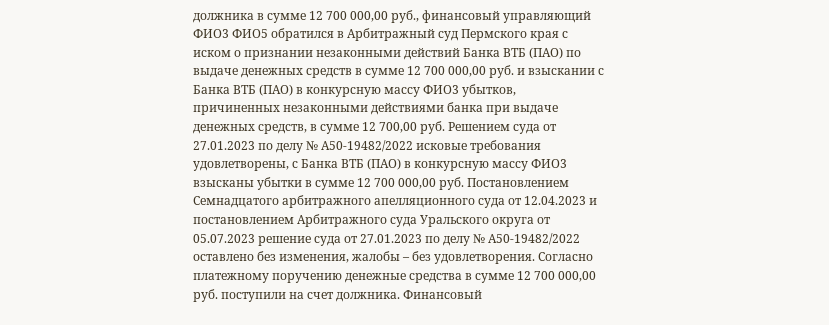должника в сумме 12 700 000,00 руб., финансовый управляющий ФИО3 ФИО5 обратился в Арбитражный суд Пермского края с иском о признании незаконными действий Банка ВТБ (ПАО) по выдаче денежных средств в сумме 12 700 000,00 руб. и взыскании с Банка ВТБ (ПАО) в конкурсную массу ФИО3 убытков, причиненных незаконными действиями банка при выдаче денежных средств, в сумме 12 700,00 руб. Решением суда от 27.01.2023 по делу № А50-19482/2022 исковые требования удовлетворены, с Банка ВТБ (ПАО) в конкурсную массу ФИО3 взысканы убытки в сумме 12 700 000,00 руб. Постановлением Семнадцатого арбитражного апелляционного суда от 12.04.2023 и постановлением Арбитражного суда Уральского округа от 05.07.2023 решение суда от 27.01.2023 по делу № А50-19482/2022 оставлено без изменения, жалобы – без удовлетворения. Согласно платежному поручению денежные средства в сумме 12 700 000,00 руб. поступили на счет должника. Финансовый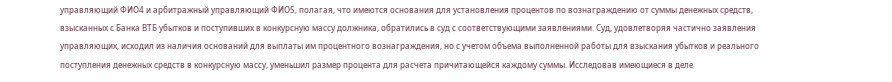управляющий ФИО4 и арбитражный управляющий ФИО5, полагая, что имеются основания для установления процентов по вознаграждению от суммы денежных средств, взысканных с Банка ВТБ убытков и поступивших в конкурсную массу должника, обратились в суд с соответствующими заявлениями. Суд, удовлетворяя частично заявления управляющих, исходил из наличия оснований для выплаты им процентного вознаграждения, но с учетом объема выполненной работы для взыскания убытков и реального поступления денежных средств в конкурсную массу, уменьшил размер процента для расчета причитающейся каждому суммы. Исследовав имеющиеся в деле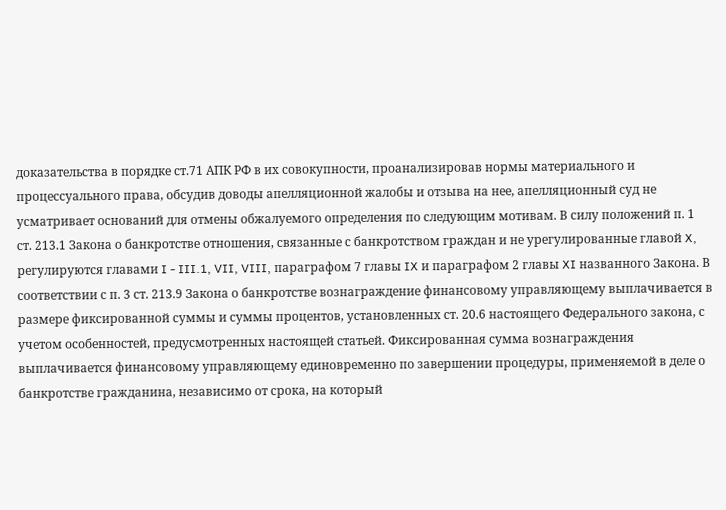доказательства в порядке ст.71 АПК РФ в их совокупности, проанализировав нормы материального и процессуального права, обсудив доводы апелляционной жалобы и отзыва на нее, апелляционный суд не усматривает оснований для отмены обжалуемого определения по следующим мотивам. В силу положений п. 1 ст. 213.1 Закона о банкротстве отношения, связанные с банкротством граждан и не урегулированные главой X, регулируются главами I - III.1, VII, VIII, параграфом 7 главы IX и параграфом 2 главы XI названного Закона. В соответствии с п. 3 ст. 213.9 Закона о банкротстве вознаграждение финансовому управляющему выплачивается в размере фиксированной суммы и суммы процентов, установленных ст. 20.6 настоящего Федерального закона, с учетом особенностей, предусмотренных настоящей статьей. Фиксированная сумма вознаграждения выплачивается финансовому управляющему единовременно по завершении процедуры, применяемой в деле о банкротстве гражданина, независимо от срока, на который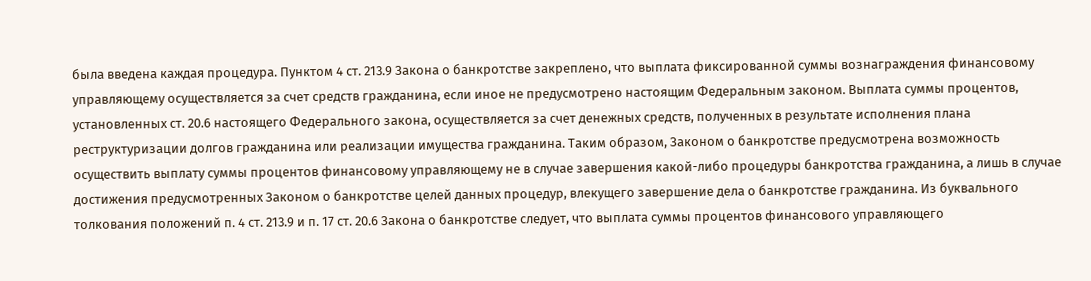была введена каждая процедура. Пунктом 4 ст. 213.9 Закона о банкротстве закреплено, что выплата фиксированной суммы вознаграждения финансовому управляющему осуществляется за счет средств гражданина, если иное не предусмотрено настоящим Федеральным законом. Выплата суммы процентов, установленных ст. 20.6 настоящего Федерального закона, осуществляется за счет денежных средств, полученных в результате исполнения плана реструктуризации долгов гражданина или реализации имущества гражданина. Таким образом, Законом о банкротстве предусмотрена возможность осуществить выплату суммы процентов финансовому управляющему не в случае завершения какой-либо процедуры банкротства гражданина, а лишь в случае достижения предусмотренных Законом о банкротстве целей данных процедур, влекущего завершение дела о банкротстве гражданина. Из буквального толкования положений п. 4 ст. 213.9 и п. 17 ст. 20.6 Закона о банкротстве следует, что выплата суммы процентов финансового управляющего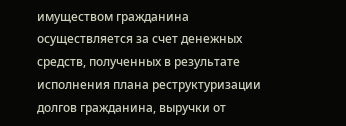имуществом гражданина осуществляется за счет денежных средств, полученных в результате исполнения плана реструктуризации долгов гражданина, выручки от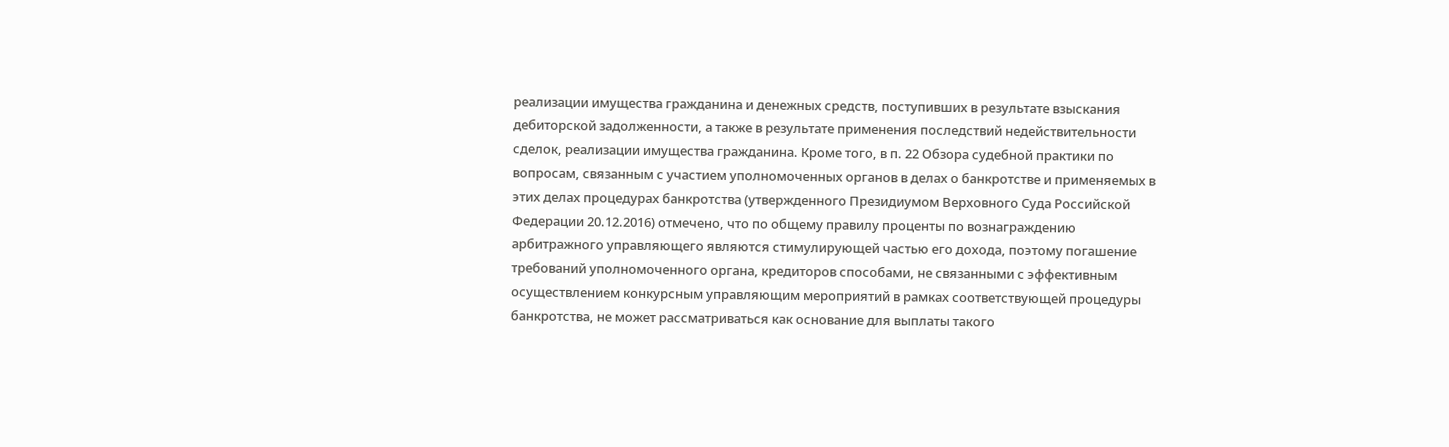реализации имущества гражданина и денежных средств, поступивших в результате взыскания дебиторской задолженности, а также в результате применения последствий недействительности сделок, реализации имущества гражданина. Кроме того, в п. 22 Обзора судебной практики по вопросам, связанным с участием уполномоченных органов в делах о банкротстве и применяемых в этих делах процедурах банкротства (утвержденного Президиумом Верховного Суда Российской Федерации 20.12.2016) отмечено, что по общему правилу проценты по вознаграждению арбитражного управляющего являются стимулирующей частью его дохода, поэтому погашение требований уполномоченного органа, кредиторов способами, не связанными с эффективным осуществлением конкурсным управляющим мероприятий в рамках соответствующей процедуры банкротства, не может рассматриваться как основание для выплаты такого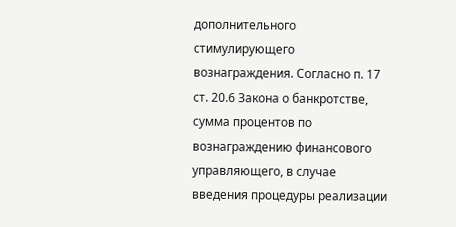дополнительного стимулирующего вознаграждения. Согласно п. 17 ст. 20.6 Закона о банкротстве, сумма процентов по вознаграждению финансового управляющего, в случае введения процедуры реализации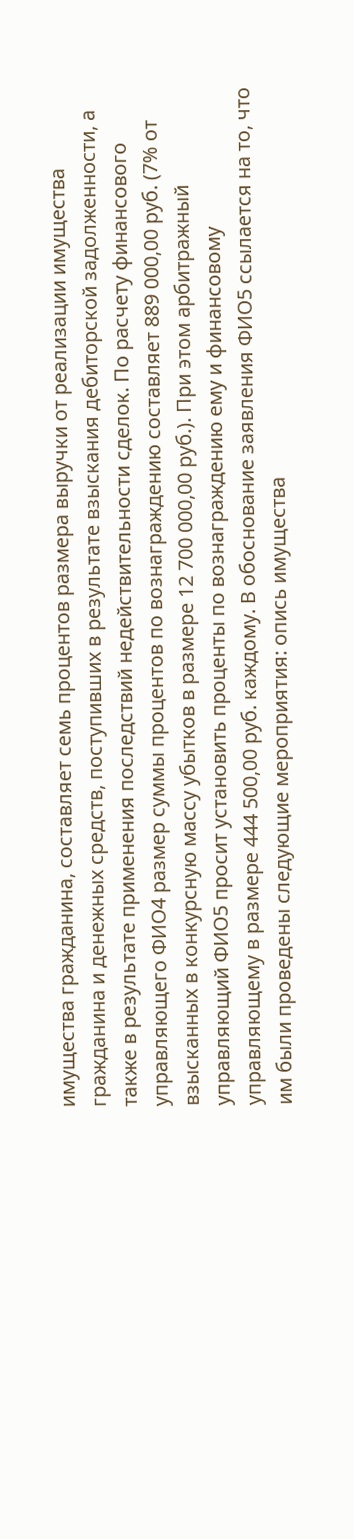имущества гражданина, составляет семь процентов размера выручки от реализации имущества гражданина и денежных средств, поступивших в результате взыскания дебиторской задолженности, а также в результате применения последствий недействительности сделок. По расчету финансового управляющего ФИО4 размер суммы процентов по вознаграждению составляет 889 000,00 руб. (7% от взысканных в конкурсную массу убытков в размере 12 700 000,00 руб.). При этом арбитражный управляющий ФИО5 просит установить проценты по вознаграждению ему и финансовому управляющему в размере 444 500,00 руб. каждому. В обоснование заявления ФИО5 ссылается на то, что им были проведены следующие мероприятия: опись имущества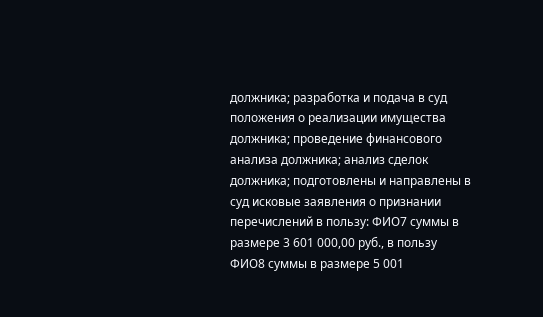должника; разработка и подача в суд положения о реализации имущества должника; проведение финансового анализа должника; анализ сделок должника; подготовлены и направлены в суд исковые заявления о признании перечислений в пользу: ФИО7 суммы в размере 3 601 000,00 руб., в пользу ФИО8 суммы в размере 5 001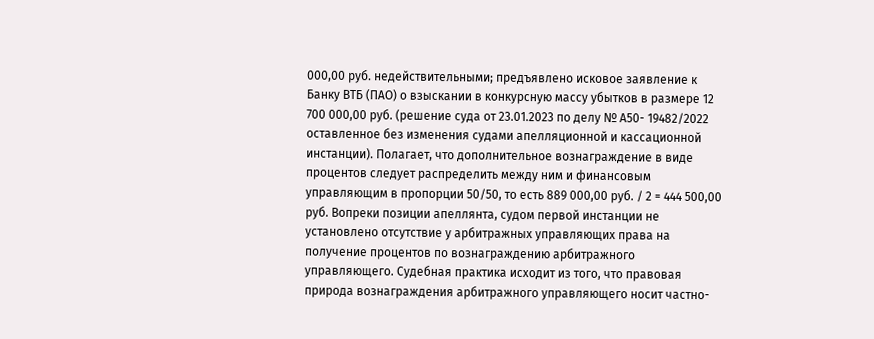000,00 руб. недействительными; предъявлено исковое заявление к Банку ВТБ (ПАО) о взыскании в конкурсную массу убытков в размере 12 700 000,00 руб. (решение суда от 23.01.2023 по делу № А50- 19482/2022 оставленное без изменения судами апелляционной и кассационной инстанции). Полагает, что дополнительное вознаграждение в виде процентов следует распределить между ним и финансовым управляющим в пропорции 50/50, то есть 889 000,00 руб. / 2 = 444 500,00 руб. Вопреки позиции апеллянта, судом первой инстанции не установлено отсутствие у арбитражных управляющих права на получение процентов по вознаграждению арбитражного управляющего. Судебная практика исходит из того, что правовая природа вознаграждения арбитражного управляющего носит частно-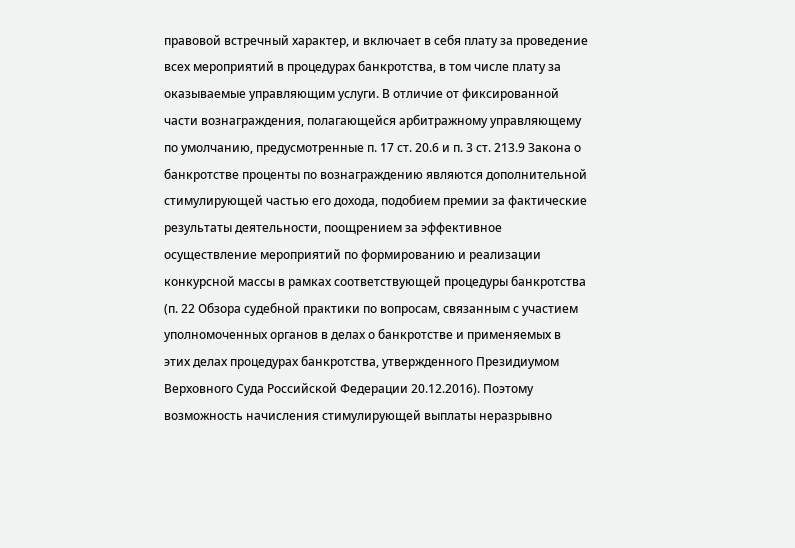правовой встречный характер, и включает в себя плату за проведение всех мероприятий в процедурах банкротства, в том числе плату за оказываемые управляющим услуги. В отличие от фиксированной части вознаграждения, полагающейся арбитражному управляющему по умолчанию, предусмотренные п. 17 ст. 20.6 и п. 3 ст. 213.9 Закона о банкротстве проценты по вознаграждению являются дополнительной стимулирующей частью его дохода, подобием премии за фактические результаты деятельности, поощрением за эффективное осуществление мероприятий по формированию и реализации конкурсной массы в рамках соответствующей процедуры банкротства (п. 22 Обзора судебной практики по вопросам, связанным с участием уполномоченных органов в делах о банкротстве и применяемых в этих делах процедурах банкротства, утвержденного Президиумом Верховного Суда Российской Федерации 20.12.2016). Поэтому возможность начисления стимулирующей выплаты неразрывно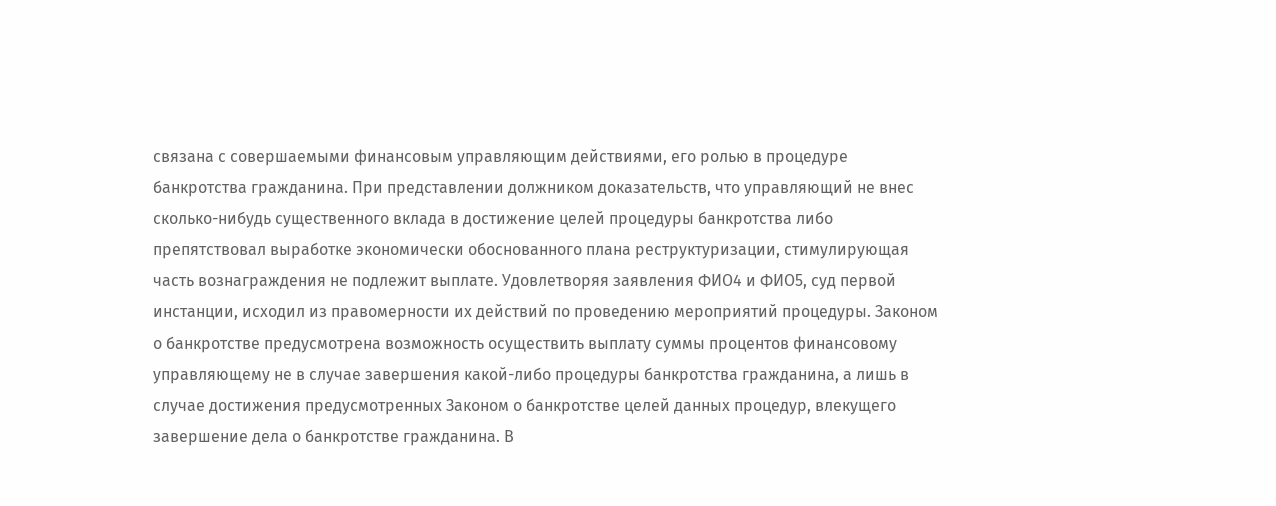связана с совершаемыми финансовым управляющим действиями, его ролью в процедуре банкротства гражданина. При представлении должником доказательств, что управляющий не внес сколько-нибудь существенного вклада в достижение целей процедуры банкротства либо препятствовал выработке экономически обоснованного плана реструктуризации, стимулирующая часть вознаграждения не подлежит выплате. Удовлетворяя заявления ФИО4 и ФИО5, суд первой инстанции, исходил из правомерности их действий по проведению мероприятий процедуры. Законом о банкротстве предусмотрена возможность осуществить выплату суммы процентов финансовому управляющему не в случае завершения какой-либо процедуры банкротства гражданина, а лишь в случае достижения предусмотренных Законом о банкротстве целей данных процедур, влекущего завершение дела о банкротстве гражданина. В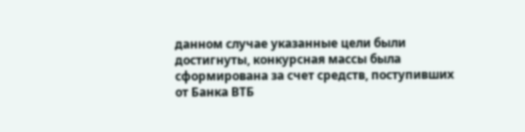данном случае указанные цели были достигнуты, конкурсная массы была сформирована за счет средств, поступивших от Банка ВТБ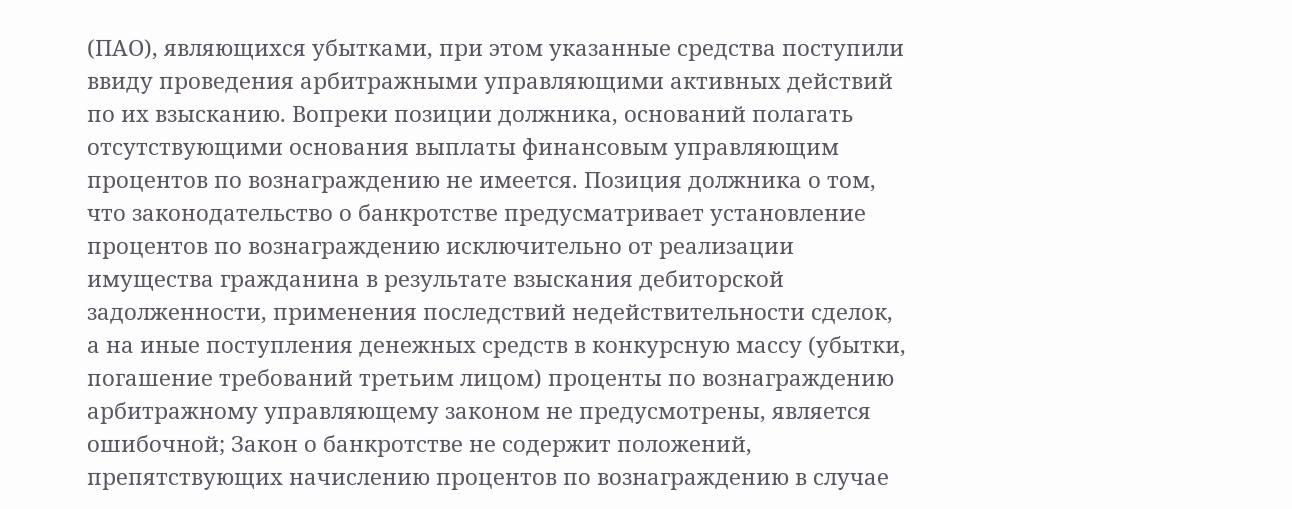(ПАО), являющихся убытками, при этом указанные средства поступили ввиду проведения арбитражными управляющими активных действий по их взысканию. Вопреки позиции должника, оснований полагать отсутствующими основания выплаты финансовым управляющим процентов по вознаграждению не имеется. Позиция должника о том, что законодательство о банкротстве предусматривает установление процентов по вознаграждению исключительно от реализации имущества гражданина в результате взыскания дебиторской задолженности, применения последствий недействительности сделок, а на иные поступления денежных средств в конкурсную массу (убытки, погашение требований третьим лицом) проценты по вознаграждению арбитражному управляющему законом не предусмотрены, является ошибочной; Закон о банкротстве не содержит положений, препятствующих начислению процентов по вознаграждению в случае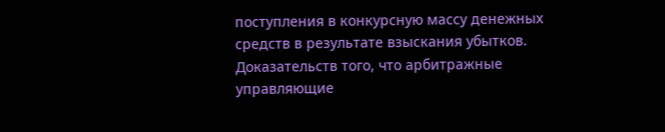поступления в конкурсную массу денежных средств в результате взыскания убытков. Доказательств того, что арбитражные управляющие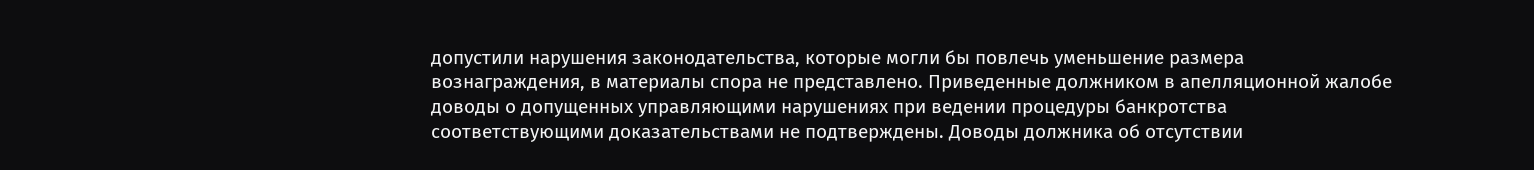допустили нарушения законодательства, которые могли бы повлечь уменьшение размера вознаграждения, в материалы спора не представлено. Приведенные должником в апелляционной жалобе доводы о допущенных управляющими нарушениях при ведении процедуры банкротства соответствующими доказательствами не подтверждены. Доводы должника об отсутствии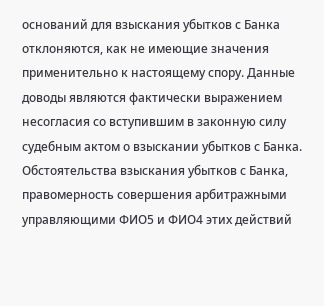оснований для взыскания убытков с Банка отклоняются, как не имеющие значения применительно к настоящему спору. Данные доводы являются фактически выражением несогласия со вступившим в законную силу судебным актом о взыскании убытков с Банка. Обстоятельства взыскания убытков с Банка, правомерность совершения арбитражными управляющими ФИО5 и ФИО4 этих действий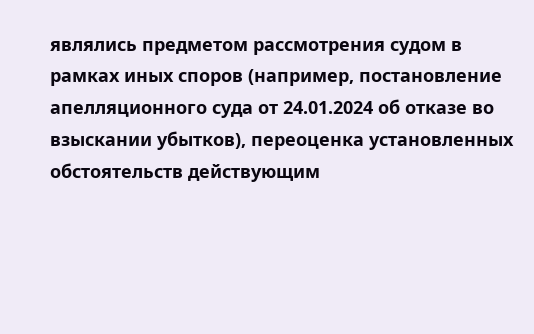являлись предметом рассмотрения судом в рамках иных споров (например, постановление апелляционного суда от 24.01.2024 об отказе во взыскании убытков), переоценка установленных обстоятельств действующим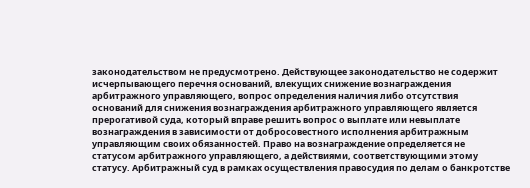законодательством не предусмотрено. Действующее законодательство не содержит исчерпывающего перечня оснований, влекущих снижение вознаграждения арбитражного управляющего, вопрос определения наличия либо отсутствия оснований для снижения вознаграждения арбитражного управляющего является прерогативой суда, который вправе решить вопрос о выплате или невыплате вознаграждения в зависимости от добросовестного исполнения арбитражным управляющим своих обязанностей. Право на вознаграждение определяется не статусом арбитражного управляющего, а действиями, соответствующими этому статусу. Арбитражный суд в рамках осуществления правосудия по делам о банкротстве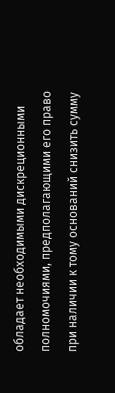обладает необходимыми дискреционными полномочиями, предполагающими его право при наличии к тому оснований снизить сумму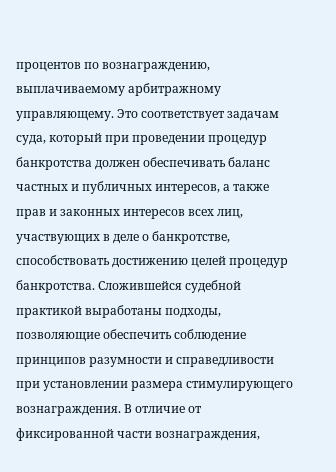процентов по вознаграждению, выплачиваемому арбитражному управляющему. Это соответствует задачам суда, который при проведении процедур банкротства должен обеспечивать баланс частных и публичных интересов, а также прав и законных интересов всех лиц, участвующих в деле о банкротстве, способствовать достижению целей процедур банкротства. Сложившейся судебной практикой выработаны подходы, позволяющие обеспечить соблюдение принципов разумности и справедливости при установлении размера стимулирующего вознаграждения. В отличие от фиксированной части вознаграждения,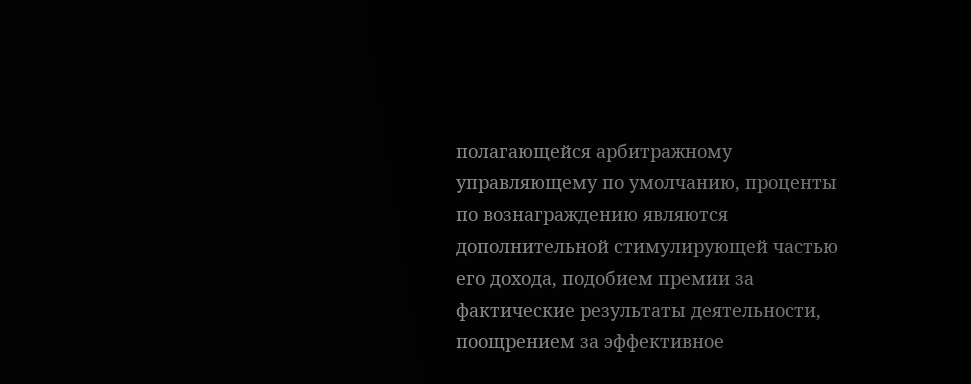полагающейся арбитражному управляющему по умолчанию, проценты по вознаграждению являются дополнительной стимулирующей частью его дохода, подобием премии за фактические результаты деятельности, поощрением за эффективное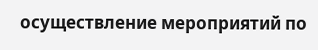осуществление мероприятий по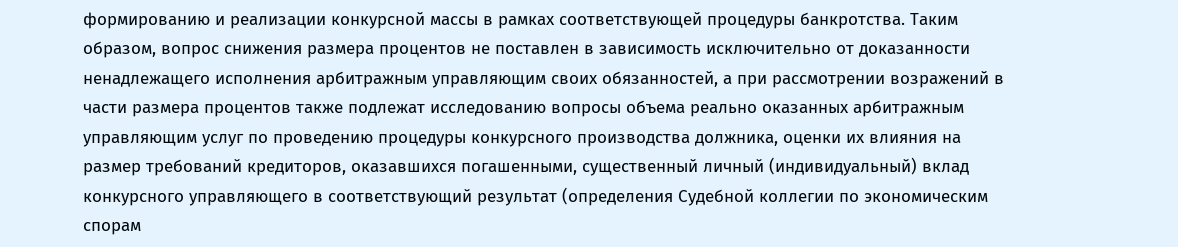формированию и реализации конкурсной массы в рамках соответствующей процедуры банкротства. Таким образом, вопрос снижения размера процентов не поставлен в зависимость исключительно от доказанности ненадлежащего исполнения арбитражным управляющим своих обязанностей, а при рассмотрении возражений в части размера процентов также подлежат исследованию вопросы объема реально оказанных арбитражным управляющим услуг по проведению процедуры конкурсного производства должника, оценки их влияния на размер требований кредиторов, оказавшихся погашенными, существенный личный (индивидуальный) вклад конкурсного управляющего в соответствующий результат (определения Судебной коллегии по экономическим спорам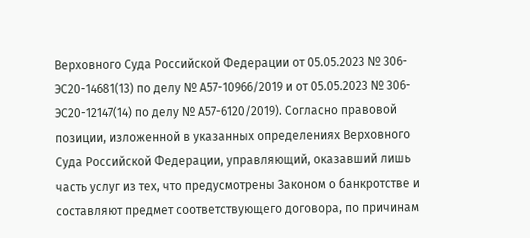Верховного Суда Российской Федерации от 05.05.2023 № 306-ЭС20-14681(13) по делу № А57-10966/2019 и от 05.05.2023 № 306-ЭС20-12147(14) по делу № А57-6120/2019). Согласно правовой позиции, изложенной в указанных определениях Верховного Суда Российской Федерации, управляющий, оказавший лишь часть услуг из тех, что предусмотрены Законом о банкротстве и составляют предмет соответствующего договора, по причинам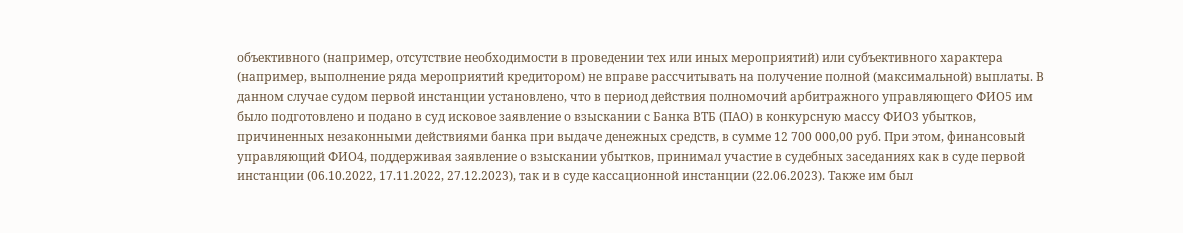объективного (например, отсутствие необходимости в проведении тех или иных мероприятий) или субъективного характера (например, выполнение ряда мероприятий кредитором) не вправе рассчитывать на получение полной (максимальной) выплаты. В данном случае судом первой инстанции установлено, что в период действия полномочий арбитражного управляющего ФИО5 им было подготовлено и подано в суд исковое заявление о взыскании с Банка ВТБ (ПАО) в конкурсную массу ФИО3 убытков, причиненных незаконными действиями банка при выдаче денежных средств, в сумме 12 700 000,00 руб. При этом, финансовый управляющий ФИО4, поддерживая заявление о взыскании убытков, принимал участие в судебных заседаниях как в суде первой инстанции (06.10.2022, 17.11.2022, 27.12.2023), так и в суде кассационной инстанции (22.06.2023). Также им был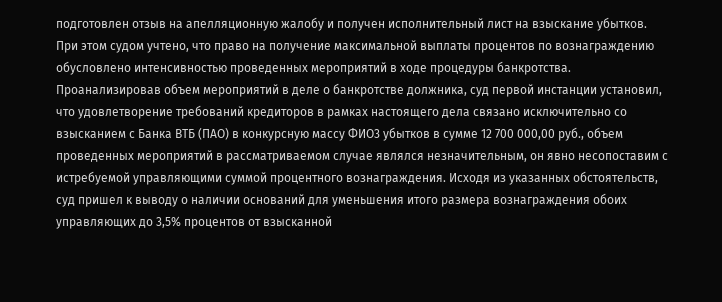подготовлен отзыв на апелляционную жалобу и получен исполнительный лист на взыскание убытков. При этом судом учтено, что право на получение максимальной выплаты процентов по вознаграждению обусловлено интенсивностью проведенных мероприятий в ходе процедуры банкротства. Проанализировав объем мероприятий в деле о банкротстве должника, суд первой инстанции установил, что удовлетворение требований кредиторов в рамках настоящего дела связано исключительно со взысканием с Банка ВТБ (ПАО) в конкурсную массу ФИО3 убытков в сумме 12 700 000,00 руб., объем проведенных мероприятий в рассматриваемом случае являлся незначительным, он явно несопоставим с истребуемой управляющими суммой процентного вознаграждения. Исходя из указанных обстоятельств, суд пришел к выводу о наличии оснований для уменьшения итого размера вознаграждения обоих управляющих до 3,5% процентов от взысканной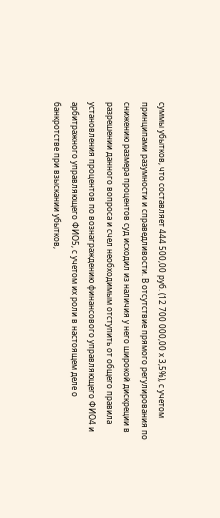суммы убытков, что составляет 444 500,00 руб. (12 700 000,00 х 3,5%), с учетом принципами разумности и справедливости. В отсутствие прямого регулирования по снижению размера процентов суд исходил из наличия у него широкой дискреции в разрешении данного вопроса и счел необходимым отступить от общего правила установления процентов по вознаграждению финансового управляющего ФИО4 и арбитражного управляющего ФИО5, с учетом их роли в настоящем деле о банкротстве при взыскании убытков,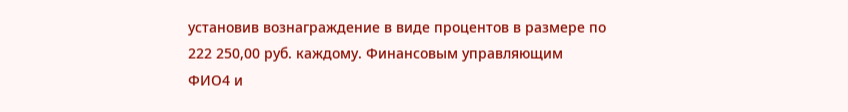установив вознаграждение в виде процентов в размере по 222 250,00 руб. каждому. Финансовым управляющим ФИО4 и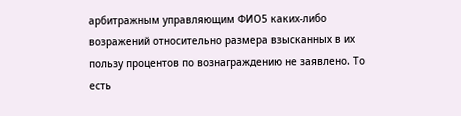арбитражным управляющим ФИО5 каких-либо возражений относительно размера взысканных в их пользу процентов по вознаграждению не заявлено. То есть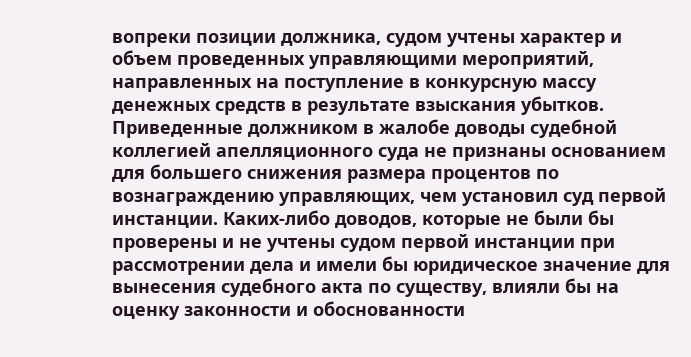вопреки позиции должника, судом учтены характер и объем проведенных управляющими мероприятий, направленных на поступление в конкурсную массу денежных средств в результате взыскания убытков. Приведенные должником в жалобе доводы судебной коллегией апелляционного суда не признаны основанием для большего снижения размера процентов по вознаграждению управляющих, чем установил суд первой инстанции. Каких-либо доводов, которые не были бы проверены и не учтены судом первой инстанции при рассмотрении дела и имели бы юридическое значение для вынесения судебного акта по существу, влияли бы на оценку законности и обоснованности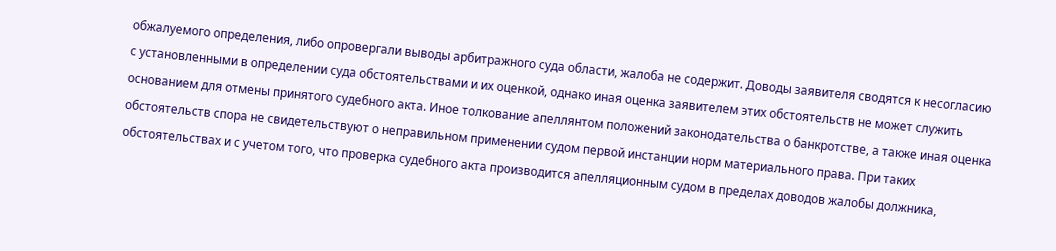обжалуемого определения, либо опровергали выводы арбитражного суда области, жалоба не содержит. Доводы заявителя сводятся к несогласию с установленными в определении суда обстоятельствами и их оценкой, однако иная оценка заявителем этих обстоятельств не может служить основанием для отмены принятого судебного акта. Иное толкование апеллянтом положений законодательства о банкротстве, а также иная оценка обстоятельств спора не свидетельствуют о неправильном применении судом первой инстанции норм материального права. При таких обстоятельствах и с учетом того, что проверка судебного акта производится апелляционным судом в пределах доводов жалобы должника,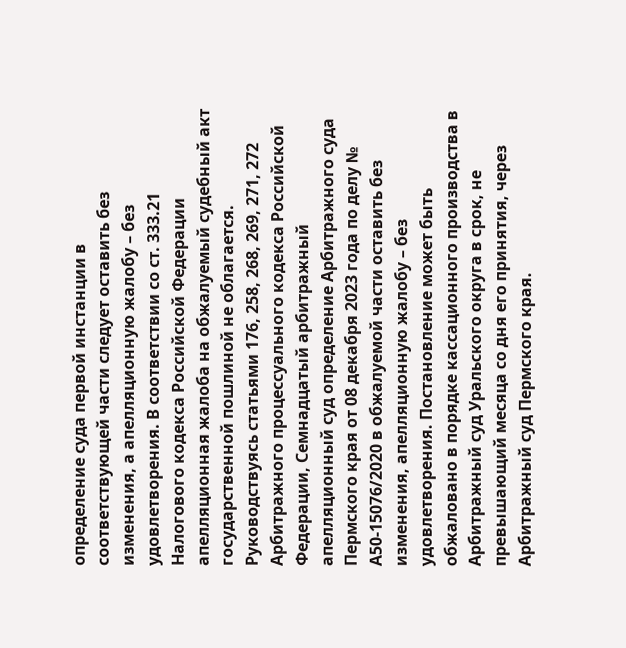определение суда первой инстанции в соответствующей части следует оставить без изменения, а апелляционную жалобу – без удовлетворения. В соответствии со ст. 333.21 Налогового кодекса Российской Федерации апелляционная жалоба на обжалуемый судебный акт государственной пошлиной не облагается. Руководствуясь статьями 176, 258, 268, 269, 271, 272 Арбитражного процессуального кодекса Российской Федерации, Семнадцатый арбитражный апелляционный суд определение Арбитражного суда Пермского края от 08 декабря 2023 года по делу № А50-15076/2020 в обжалуемой части оставить без изменения, апелляционную жалобу – без удовлетворения. Постановление может быть обжаловано в порядке кассационного производства в Арбитражный суд Уральского округа в срок, не превышающий месяца со дня его принятия, через Арбитражный суд Пермского края.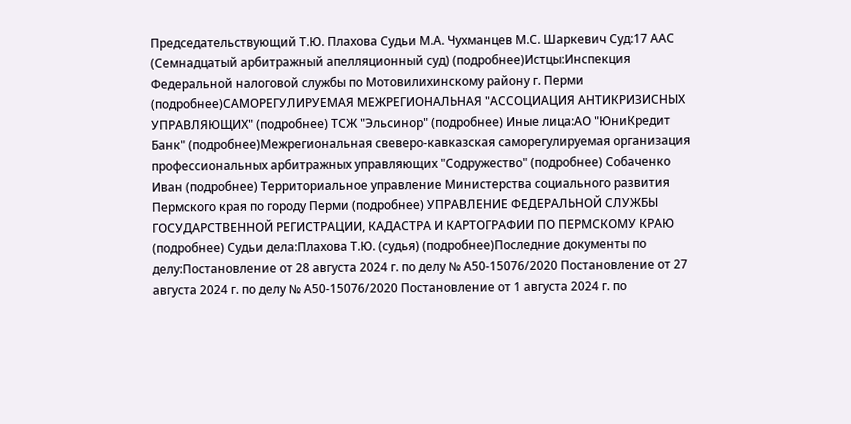Председательствующий Т.Ю. Плахова Судьи М.А. Чухманцев М.С. Шаркевич Суд:17 ААС (Семнадцатый арбитражный апелляционный суд) (подробнее)Истцы:Инспекция Федеральной налоговой службы по Мотовилихинскому району г. Перми (подробнее)САМОРЕГУЛИРУЕМАЯ МЕЖРЕГИОНАЛЬНАЯ "АССОЦИАЦИЯ АНТИКРИЗИСНЫХ УПРАВЛЯЮЩИХ" (подробнее) ТСЖ "Эльсинор" (подробнее) Иные лица:АО "ЮниКредит Банк" (подробнее)Межрегиональная свеверо-кавказская саморегулируемая организация профессиональных арбитражных управляющих "Содружество" (подробнее) Собаченко Иван (подробнее) Территориальное управление Министерства социального развития Пермского края по городу Перми (подробнее) УПРАВЛЕНИЕ ФЕДЕРАЛЬНОЙ СЛУЖБЫ ГОСУДАРСТВЕННОЙ РЕГИСТРАЦИИ, КАДАСТРА И КАРТОГРАФИИ ПО ПЕРМСКОМУ КРАЮ (подробнее) Судьи дела:Плахова Т.Ю. (судья) (подробнее)Последние документы по делу:Постановление от 28 августа 2024 г. по делу № А50-15076/2020 Постановление от 27 августа 2024 г. по делу № А50-15076/2020 Постановление от 1 августа 2024 г. по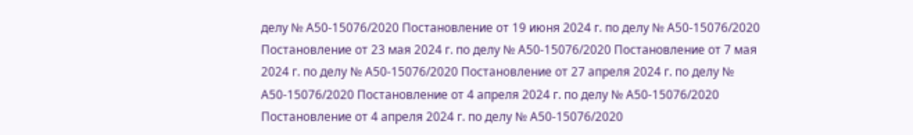делу № А50-15076/2020 Постановление от 19 июня 2024 г. по делу № А50-15076/2020 Постановление от 23 мая 2024 г. по делу № А50-15076/2020 Постановление от 7 мая 2024 г. по делу № А50-15076/2020 Постановление от 27 апреля 2024 г. по делу № А50-15076/2020 Постановление от 4 апреля 2024 г. по делу № А50-15076/2020 Постановление от 4 апреля 2024 г. по делу № А50-15076/2020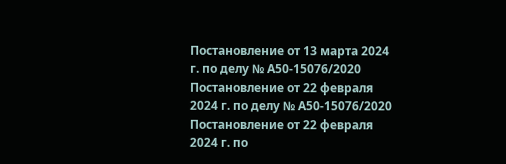Постановление от 13 марта 2024 г. по делу № А50-15076/2020 Постановление от 22 февраля 2024 г. по делу № А50-15076/2020 Постановление от 22 февраля 2024 г. по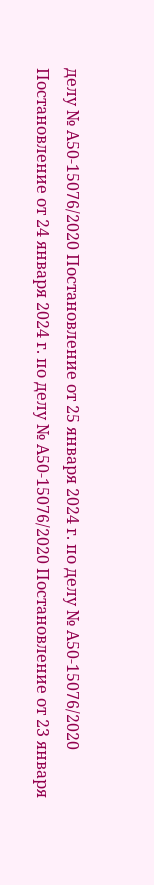делу № А50-15076/2020 Постановление от 25 января 2024 г. по делу № А50-15076/2020 Постановление от 24 января 2024 г. по делу № А50-15076/2020 Постановление от 23 января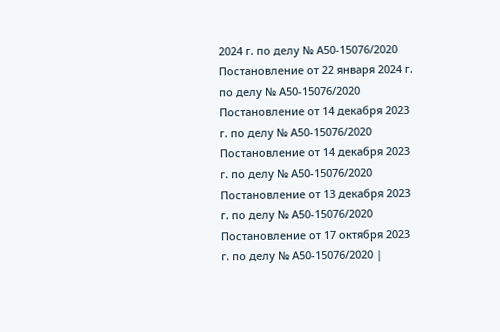2024 г. по делу № А50-15076/2020 Постановление от 22 января 2024 г. по делу № А50-15076/2020 Постановление от 14 декабря 2023 г. по делу № А50-15076/2020 Постановление от 14 декабря 2023 г. по делу № А50-15076/2020 Постановление от 13 декабря 2023 г. по делу № А50-15076/2020 Постановление от 17 октября 2023 г. по делу № А50-15076/2020 |